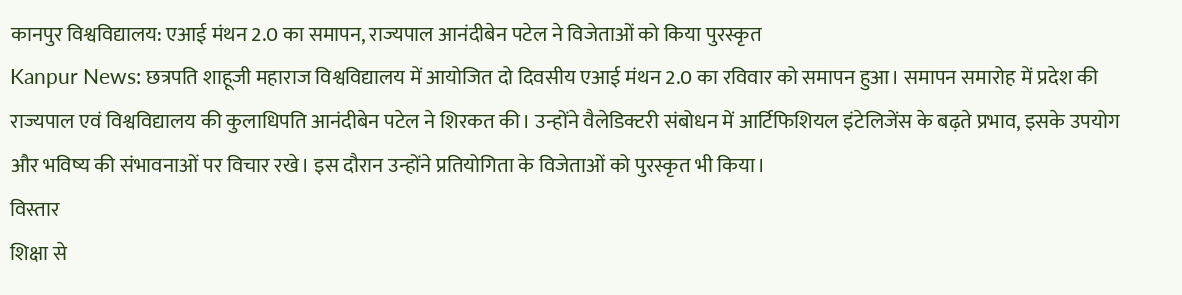कानपुर विश्वविद्यालय: एआई मंथन 2.0 का समापन, राज्यपाल आनंदीबेन पटेल ने विजेताओं को किया पुरस्कृत
Kanpur News: छत्रपति शाहूजी महाराज विश्वविद्यालय में आयोजित दो दिवसीय एआई मंथन 2.0 का रविवार को समापन हुआ। समापन समारोह में प्रदेश की राज्यपाल एवं विश्वविद्यालय की कुलाधिपति आनंदीबेन पटेल ने शिरकत की। उन्होंने वैलेडिक्टरी संबोधन में आर्टिफिशियल इंटेलिजेंस के बढ़ते प्रभाव, इसके उपयोग और भविष्य की संभावनाओं पर विचार रखे। इस दौरान उन्होंने प्रतियोगिता के विजेताओं को पुरस्कृत भी किया।
विस्तार
शिक्षा से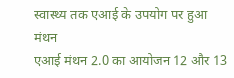स्वास्थ्य तक एआई के उपयोग पर हुआ मंथन
एआई मंथन 2.0 का आयोजन 12 और 13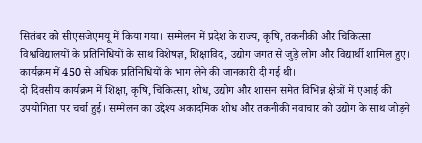सितंबर को सीएसजेएमयू में किया गया। सम्मेलन में प्रदेश के राज्य, कृषि, तकनीकी और चिकित्सा विश्वविद्यालयों के प्रतिनिधियों के साथ विशेषज्ञ, शिक्षाविद, उद्योग जगत से जुड़े लोग और विद्यार्थी शामिल हुए। कार्यक्रम में 450 से अधिक प्रतिनिधियों के भाग लेने की जानकारी दी गई थी।
दो दिवसीय कार्यक्रम में शिक्षा, कृषि, चिकित्सा, शोध, उद्योग और शासन समेत विभिन्न क्षेत्रों में एआई की उपयोगिता पर चर्चा हुई। सम्मेलन का उद्देश्य अकादमिक शोध और तकनीकी नवाचार को उद्योग के साथ जोड़ने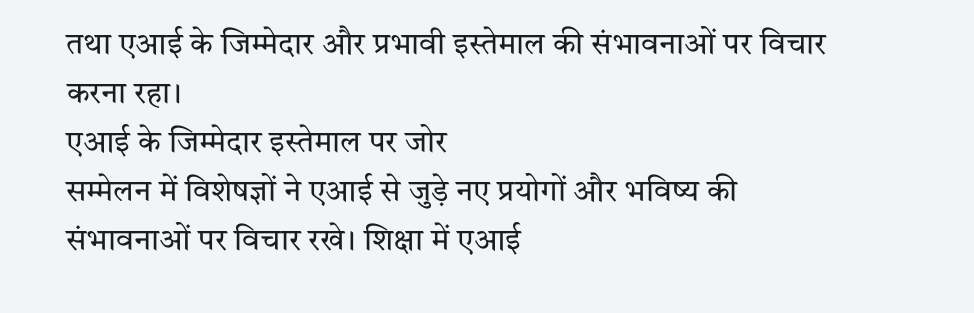तथा एआई के जिम्मेदार और प्रभावी इस्तेमाल की संभावनाओं पर विचार करना रहा।
एआई के जिम्मेदार इस्तेमाल पर जोर
सम्मेलन में विशेषज्ञों ने एआई से जुड़े नए प्रयोगों और भविष्य की संभावनाओं पर विचार रखे। शिक्षा में एआई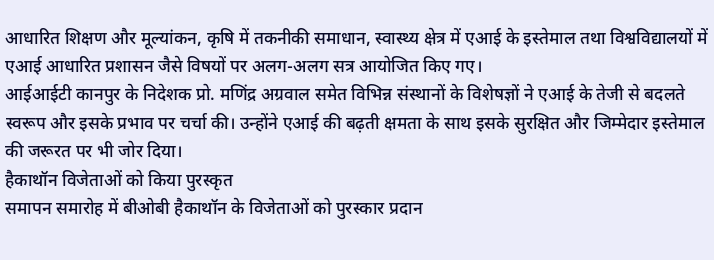आधारित शिक्षण और मूल्यांकन, कृषि में तकनीकी समाधान, स्वास्थ्य क्षेत्र में एआई के इस्तेमाल तथा विश्वविद्यालयों में एआई आधारित प्रशासन जैसे विषयों पर अलग-अलग सत्र आयोजित किए गए।
आईआईटी कानपुर के निदेशक प्रो. मणिंद्र अग्रवाल समेत विभिन्न संस्थानों के विशेषज्ञों ने एआई के तेजी से बदलते स्वरूप और इसके प्रभाव पर चर्चा की। उन्होंने एआई की बढ़ती क्षमता के साथ इसके सुरक्षित और जिम्मेदार इस्तेमाल की जरूरत पर भी जोर दिया।
हैकाथॉन विजेताओं को किया पुरस्कृत
समापन समारोह में बीओबी हैकाथॉन के विजेताओं को पुरस्कार प्रदान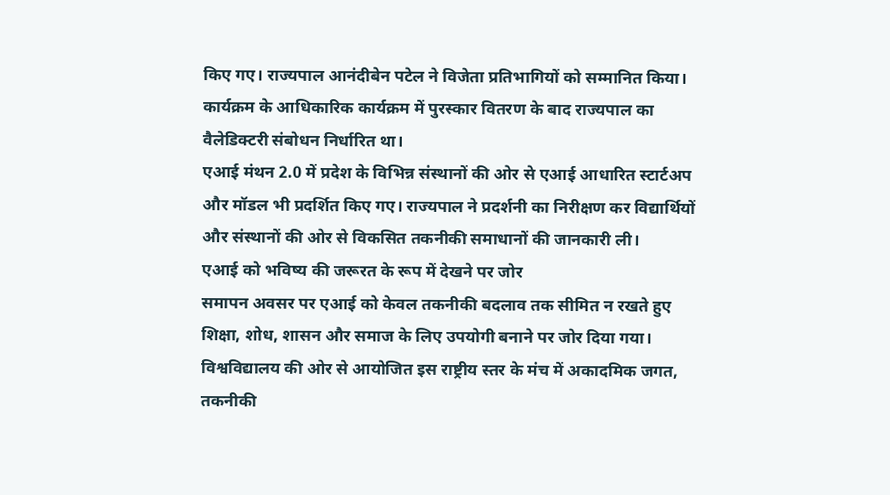किए गए। राज्यपाल आनंदीबेन पटेल ने विजेता प्रतिभागियों को सम्मानित किया। कार्यक्रम के आधिकारिक कार्यक्रम में पुरस्कार वितरण के बाद राज्यपाल का वैलेडिक्टरी संबोधन निर्धारित था।
एआई मंथन 2.0 में प्रदेश के विभिन्न संस्थानों की ओर से एआई आधारित स्टार्टअप और मॉडल भी प्रदर्शित किए गए। राज्यपाल ने प्रदर्शनी का निरीक्षण कर विद्यार्थियों और संस्थानों की ओर से विकसित तकनीकी समाधानों की जानकारी ली।
एआई को भविष्य की जरूरत के रूप में देखने पर जोर
समापन अवसर पर एआई को केवल तकनीकी बदलाव तक सीमित न रखते हुए शिक्षा, शोध, शासन और समाज के लिए उपयोगी बनाने पर जोर दिया गया। विश्वविद्यालय की ओर से आयोजित इस राष्ट्रीय स्तर के मंच में अकादमिक जगत, तकनीकी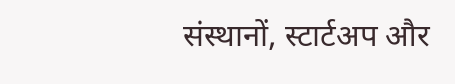संस्थानों, स्टार्टअप और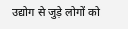उद्योग से जुड़े लोगों को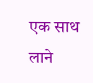एक साथ लाने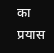का प्रयास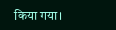किया गया।